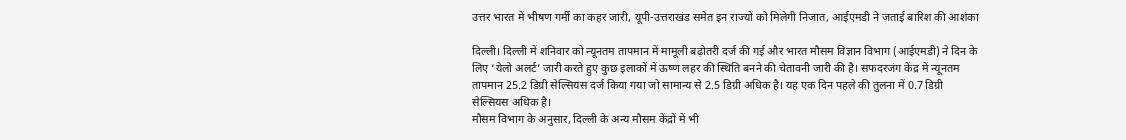उत्तर भारत में भीषण गर्मी का कहर जारी, यूपी-उत्तराखंड समेत इन राज्यों को मिलेगी निजात, आईएमडी ने जताई बारिश की आशंका

दिल्ली। दिल्ली में शनिवार को न्यूनतम तापमान में मामूली बढ़ोतरी दर्ज की गई और भारत मौसम विज्ञान विभाग (आईएमडी) ने दिन के लिए ‘येलो अलर्ट’ जारी करते हुए कुछ इलाकों में ऊष्ण लहर की स्थिति बनने की चेतावनी जारी की है। सफदरजंग केंद्र में न्यूनतम तापमान 25.2 डिग्री सेल्सियस दर्ज किया गया जो सामान्य से 2.5 डिग्री अधिक है। यह एक दिन पहले की तुलना में 0.7 डिग्री सेल्सियस अधिक है।
मौसम विभाग के अनुसार, दिल्ली के अन्य मौसम केंद्रों में भी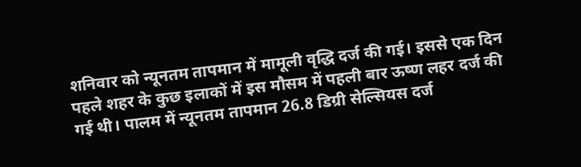शनिवार को न्यूनतम तापमान में मामूली वृद्धि दर्ज की गई। इससे एक दिन पहले शहर के कुछ इलाकों में इस मौसम में पहली बार ऊष्ण लहर दर्ज की गई थी। पालम में न्यूनतम तापमान 26.8 डिग्री सेल्सियस दर्ज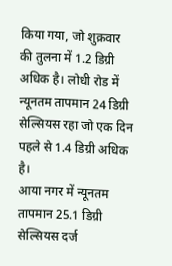किया गया, जो शुक्रवार की तुलना में 1.2 डिग्री अधिक है। लोधी रोड में न्यूनतम तापमान 24 डिग्री सेल्सियस रहा जो एक दिन पहले से 1.4 डिग्री अधिक है।
आया नगर में न्यूनतम तापमान 25.1 डिग्री सेल्सियस दर्ज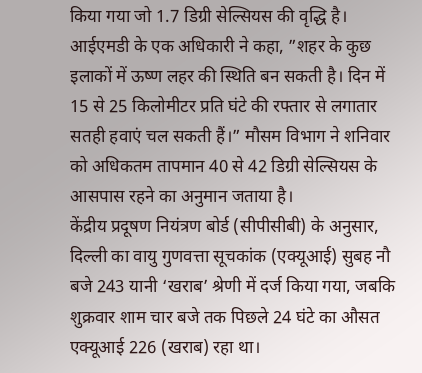किया गया जो 1.7 डिग्री सेल्सियस की वृद्धि है। आईएमडी के एक अधिकारी ने कहा, ”शहर के कुछ इलाकों में ऊष्ण लहर की स्थिति बन सकती है। दिन में 15 से 25 किलोमीटर प्रति घंटे की रफ्तार से लगातार सतही हवाएं चल सकती हैं।” मौसम विभाग ने शनिवार को अधिकतम तापमान 40 से 42 डिग्री सेल्सियस के आसपास रहने का अनुमान जताया है।
केंद्रीय प्रदूषण नियंत्रण बोर्ड (सीपीसीबी) के अनुसार, दिल्ली का वायु गुणवत्ता सूचकांक (एक्यूआई) सुबह नौ बजे 243 यानी ‘खराब’ श्रेणी में दर्ज किया गया, जबकि शुक्रवार शाम चार बजे तक पिछले 24 घंटे का औसत एक्यूआई 226 (खराब) रहा था।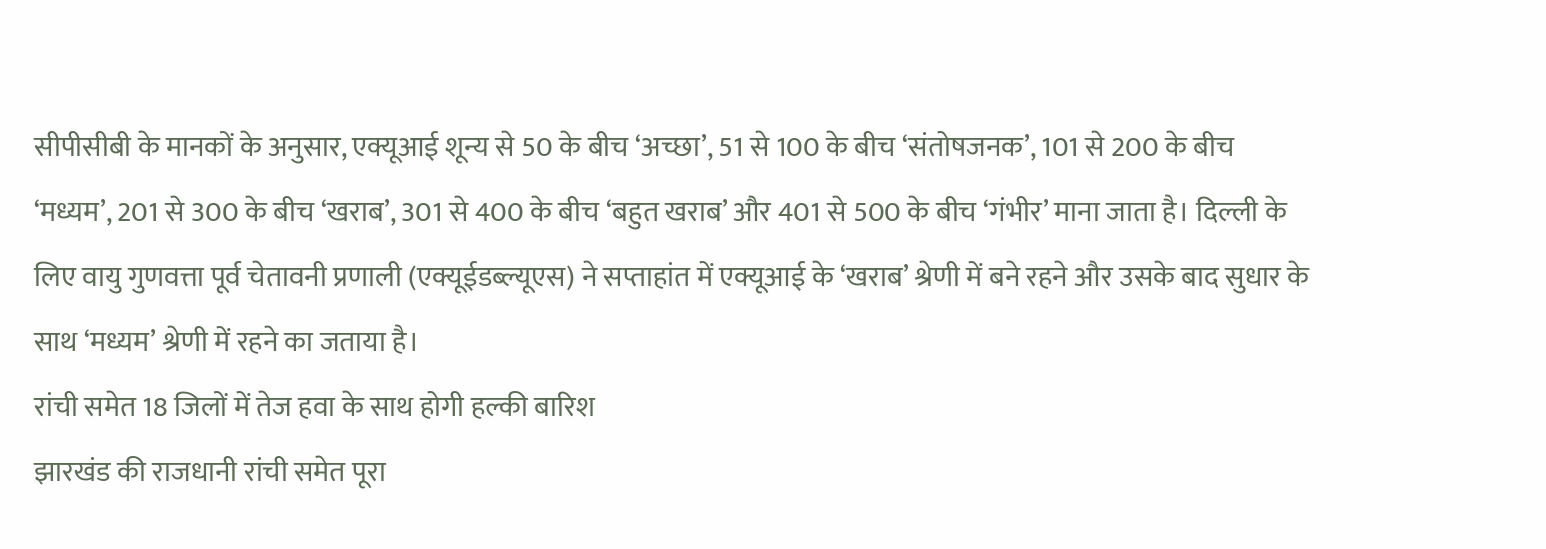सीपीसीबी के मानकों के अनुसार, एक्यूआई शून्य से 50 के बीच ‘अच्छा’, 51 से 100 के बीच ‘संतोषजनक’, 101 से 200 के बीच ‘मध्यम’, 201 से 300 के बीच ‘खराब’, 301 से 400 के बीच ‘बहुत खराब’ और 401 से 500 के बीच ‘गंभीर’ माना जाता है। दिल्ली के लिए वायु गुणवत्ता पूर्व चेतावनी प्रणाली (एक्यूईडब्ल्यूएस) ने सप्ताहांत में एक्यूआई के ‘खराब’ श्रेणी में बने रहने और उसके बाद सुधार के साथ ‘मध्यम’ श्रेणी में रहने का जताया है।
रांची समेत 18 जिलों में तेज हवा के साथ होगी हल्की बारिश
झारखंड की राजधानी रांची समेत पूरा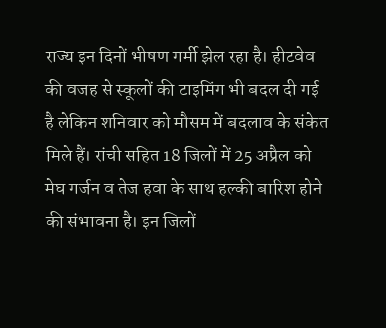राज्य इन दिनों भीषण गर्मी झेल रहा है। हीटवेव की वजह से स्कूलों की टाइमिंग भी बदल दी गई है लेकिन शनिवार को मौसम में बदलाव के संकेत मिले हैं। रांची सहित 18 जिलों में 25 अप्रैल को मेघ गर्जन व तेज हवा के साथ हल्की बारिश होने की संभावना है। इन जिलों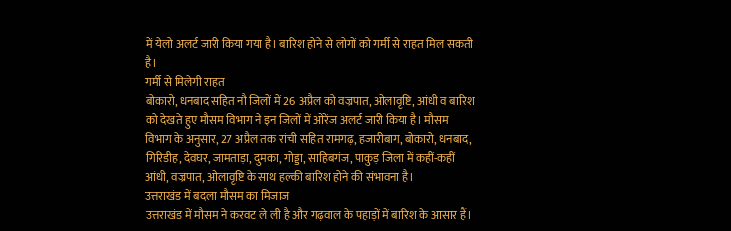में येलो अलर्ट जारी किया गया है। बारिश होने से लोगों को गर्मी से राहत मिल सकती है।
गर्मी से मिलेगी राहत
बोकारो, धनबाद सहित नौ जिलों में 26 अप्रैल को वज्रपात, ओलावृष्टि, आंधी व बारिश को देखते हुए मौसम विभाग ने इन जिलों में ओरेंज अलर्ट जारी किया है। मौसम विभाग के अनुसार, 27 अप्रैल तक रांची सहित रामगढ़, हजारीबाग, बोकारो, धनबाद, गिरिडीह, देवघर, जामताड़ा, दुमका, गोड्डा, साहिबगंज, पाकुड़ जिला में कहीं-कहीं आंधी, वज्रपात, ओलावृष्टि के साथ हल्की बारिश होने की संभावना है।
उत्तराखंड में बदला मौसम का मिजाज
उत्तराखंड में मौसम ने करवट ले ली है और गढ़वाल के पहाड़ों में बारिश के आसार हैं।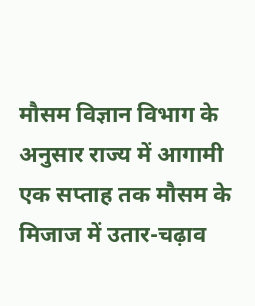मौसम विज्ञान विभाग के अनुसार राज्य में आगामी एक सप्ताह तक मौसम के मिजाज में उतार-चढ़ाव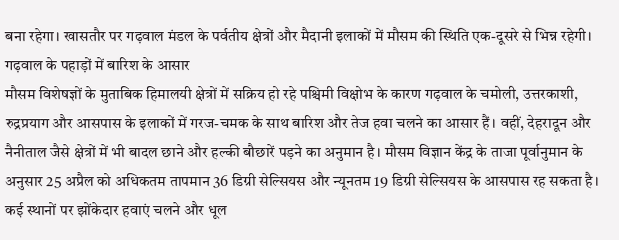बना रहेगा। खासतौर पर गढ़वाल मंडल के पर्वतीय क्षेत्रों और मैदानी इलाकों में मौसम की स्थिति एक-दूसरे से भिन्न रहेगी।
गढ़वाल के पहाड़ों में बारिश के आसार
मौसम विशेषज्ञों के मुताबिक हिमालयी क्षेत्रों में सक्रिय हो रहे पश्चिमी विक्षोभ के कारण गढ़वाल के चमोली, उत्तरकाशी, रुद्रप्रयाग और आसपास के इलाकों में गरज-चमक के साथ बारिश और तेज हवा चलने का आसार हैं। वहीं, देहरादून और नैनीताल जैसे क्षेत्रों में भी बादल छाने और हल्की बौछारें पड़ने का अनुमान है। मौसम विज्ञान केंद्र के ताजा पूर्वानुमान के अनुसार 25 अप्रैल को अधिकतम तापमान 36 डिग्री सेल्सियस और न्यूनतम 19 डिग्री सेल्सियस के आसपास रह सकता है। कई स्थानों पर झोंकेदार हवाएं चलने और धूल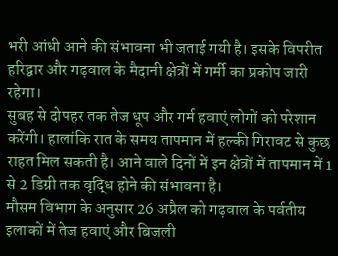भरी आंधी आने की संभावना भी जताई गयी है। इसके विपरीत हरिद्वार और गढ़वाल के मैदानी क्षेत्रों में गर्मी का प्रकोप जारी रहेगा।
सुबह से दोपहर तक तेज धूप और गर्म हवाएं लोगों को परेशान करेंगी। हालांकि रात के समय तापमान में हल्की गिरावट से कुछ राहत मिल सकती है। आने वाले दिनों में इन क्षेत्रों में तापमान में 1 से 2 डिग्री तक वृद्धि होने की संभावना है।
मौसम विभाग के अनुसार 26 अप्रैल को गढ़वाल के पर्वतीय इलाकों में तेज हवाएं और बिजली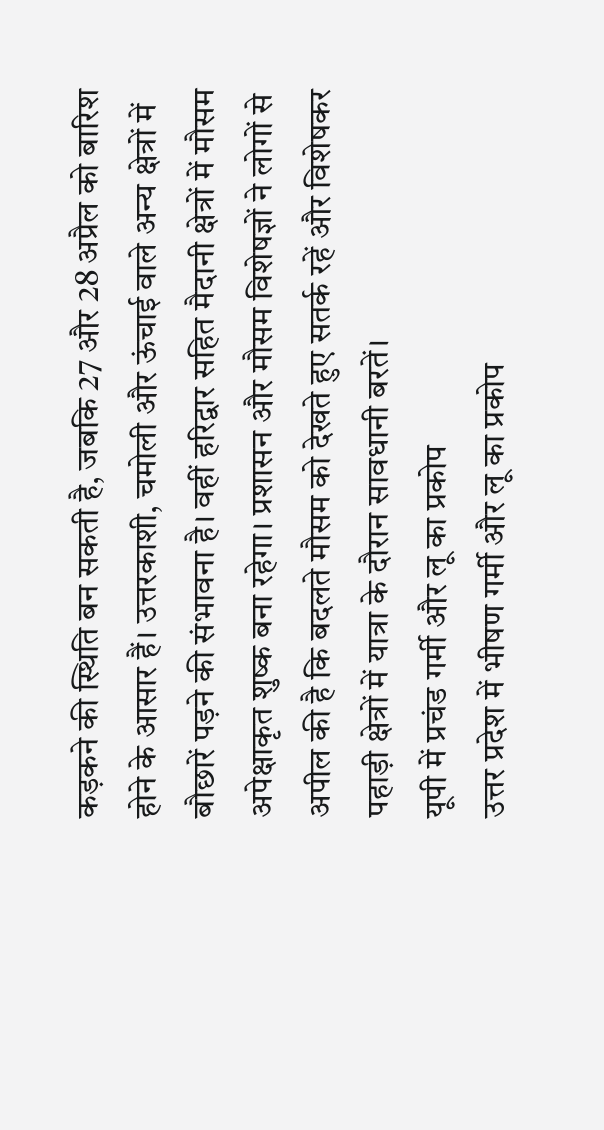कड़कने की स्थिति बन सकती है, जबकि 27 और 28 अप्रैल को बारिश होने के आसार हैं। उत्तरकाशी, चमोली और ऊंचाई वाले अन्य क्षेत्रों में बौछारें पड़ने की संभावना है। वहीं हरिद्वार सहित मैदानी क्षेत्रों में मौसम अपेक्षाकृत शुष्क बना रहेगा। प्रशासन और मौसम विशेषज्ञों ने लोगों से अपील की है कि बदलते मौसम को देखते हुए सतर्क रहें और विशेषकर पहाड़ी क्षेत्रों में यात्रा के दौरान सावधानी बरतें।
यूपी में प्रचंड गर्मी और लू का प्रकोप
उत्तर प्रदेश में भीषण गर्मी और लू का प्रकोप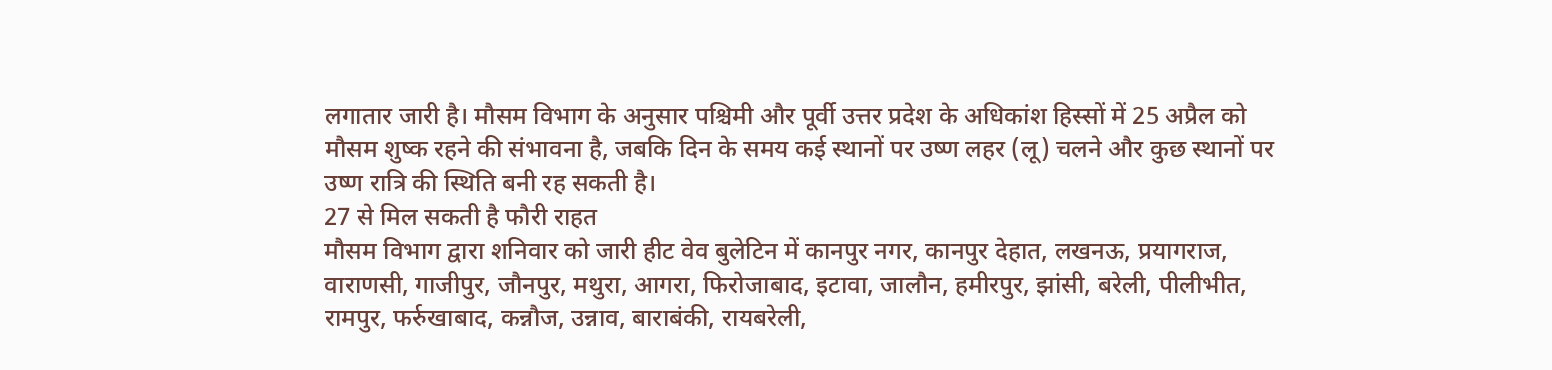लगातार जारी है। मौसम विभाग के अनुसार पश्चिमी और पूर्वी उत्तर प्रदेश के अधिकांश हिस्सों में 25 अप्रैल को मौसम शुष्क रहने की संभावना है, जबकि दिन के समय कई स्थानों पर उष्ण लहर (लू) चलने और कुछ स्थानों पर उष्ण रात्रि की स्थिति बनी रह सकती है।
27 से मिल सकती है फौरी राहत
मौसम विभाग द्वारा शनिवार को जारी हीट वेव बुलेटिन में कानपुर नगर, कानपुर देहात, लखनऊ, प्रयागराज, वाराणसी, गाजीपुर, जौनपुर, मथुरा, आगरा, फिरोजाबाद, इटावा, जालौन, हमीरपुर, झांसी, बरेली, पीलीभीत, रामपुर, फर्रुखाबाद, कन्नौज, उन्नाव, बाराबंकी, रायबरेली,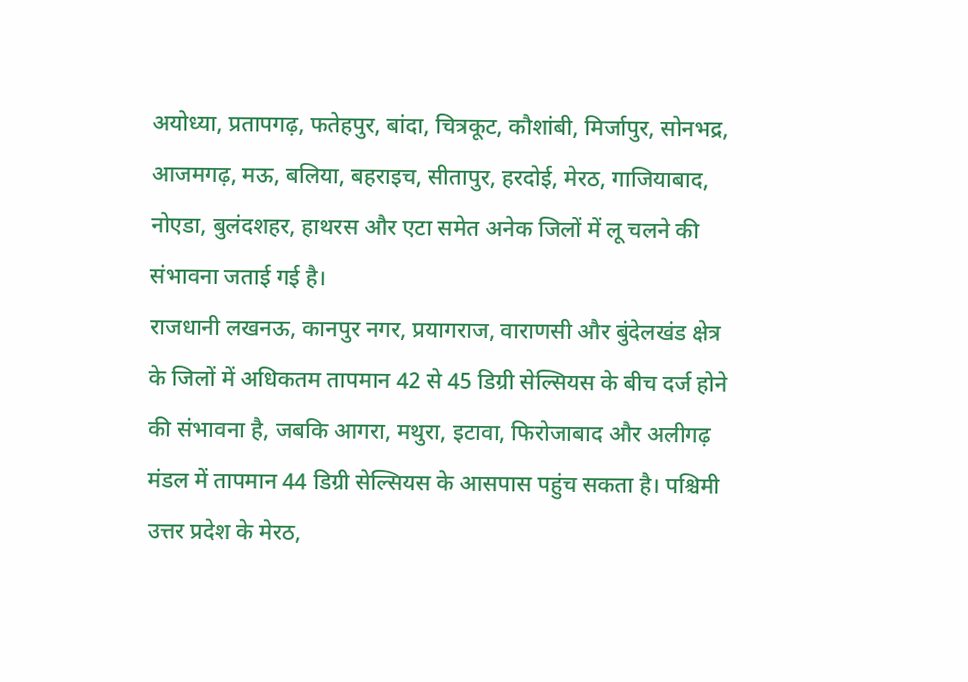अयोध्या, प्रतापगढ़, फतेहपुर, बांदा, चित्रकूट, कौशांबी, मिर्जापुर, सोनभद्र, आजमगढ़, मऊ, बलिया, बहराइच, सीतापुर, हरदोई, मेरठ, गाजियाबाद, नोएडा, बुलंदशहर, हाथरस और एटा समेत अनेक जिलों में लू चलने की संभावना जताई गई है।
राजधानी लखनऊ, कानपुर नगर, प्रयागराज, वाराणसी और बुंदेलखंड क्षेत्र के जिलों में अधिकतम तापमान 42 से 45 डिग्री सेल्सियस के बीच दर्ज होने की संभावना है, जबकि आगरा, मथुरा, इटावा, फिरोजाबाद और अलीगढ़ मंडल में तापमान 44 डिग्री सेल्सियस के आसपास पहुंच सकता है। पश्चिमी उत्तर प्रदेश के मेरठ,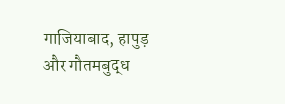गाजियाबाद, हापुड़ और गौतमबुद्ध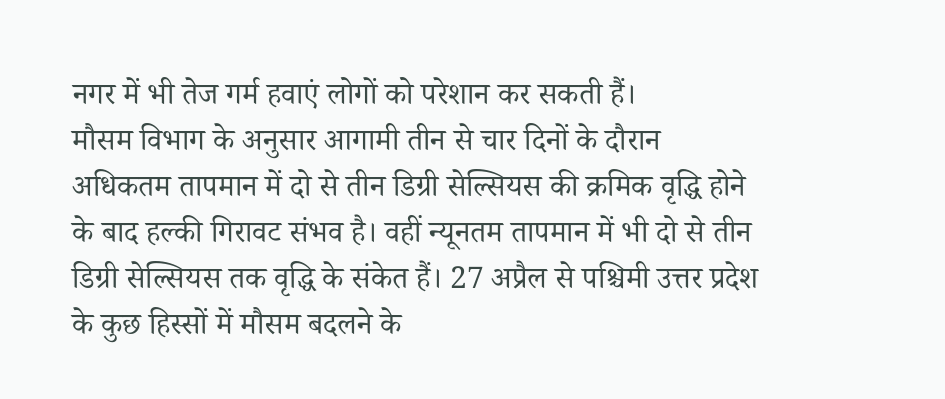नगर में भी तेज गर्म हवाएं लोगों को परेशान कर सकती हैं।
मौसम विभाग के अनुसार आगामी तीन से चार दिनों के दौरान अधिकतम तापमान में दो से तीन डिग्री सेल्सियस की क्रमिक वृद्धि होने के बाद हल्की गिरावट संभव है। वहीं न्यूनतम तापमान में भी दो से तीन डिग्री सेल्सियस तक वृद्धि के संकेत हैं। 27 अप्रैल से पश्चिमी उत्तर प्रदेश के कुछ हिस्सों में मौसम बदलने के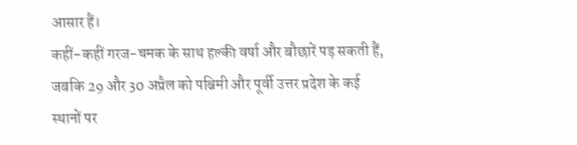आसार हैं।
कहीं-कहीं गरज-चमक के साथ हल्की वर्षा और बौछारें पड़ सकती हैं, जबकि 29 और 30 अप्रैल को पश्चिमी और पूर्वी उत्तर प्रदेश के कई स्थानों पर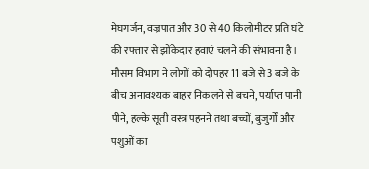मेघगर्जन, वज्रपात और 30 से 40 किलोमीटर प्रति घंटे की रफ्तार से झोंकेदार हवाएं चलने की संभावना है।
मौसम विभाग ने लोगों को दोपहर 11 बजे से 3 बजे के बीच अनावश्यक बाहर निकलने से बचने, पर्याप्त पानी पीने, हल्के सूती वस्त्र पहनने तथा बच्चों, बुजुर्गों और पशुओं का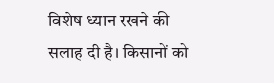विशेष ध्यान रखने की सलाह दी है। किसानों को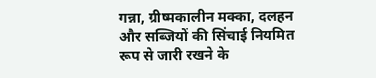गन्ना, ग्रीष्मकालीन मक्का, दलहन और सब्जियों की सिंचाई नियमित रूप से जारी रखने के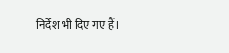निर्देश भी दिए गए हैं।